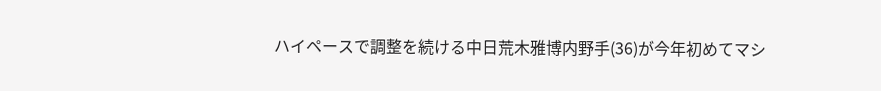ハイペースで調整を続ける中日荒木雅博内野手(36)が今年初めてマシ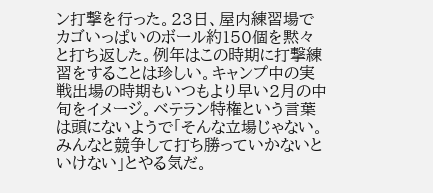ン打撃を行った。23日、屋内練習場でカゴいっぱいのボール約150個を黙々と打ち返した。例年はこの時期に打撃練習をすることは珍しい。キャンプ中の実戦出場の時期もいつもより早い2月の中旬をイメージ。ベテラン特権という言葉は頭にないようで「そんな立場じゃない。みんなと競争して打ち勝っていかないといけない」とやる気だ。